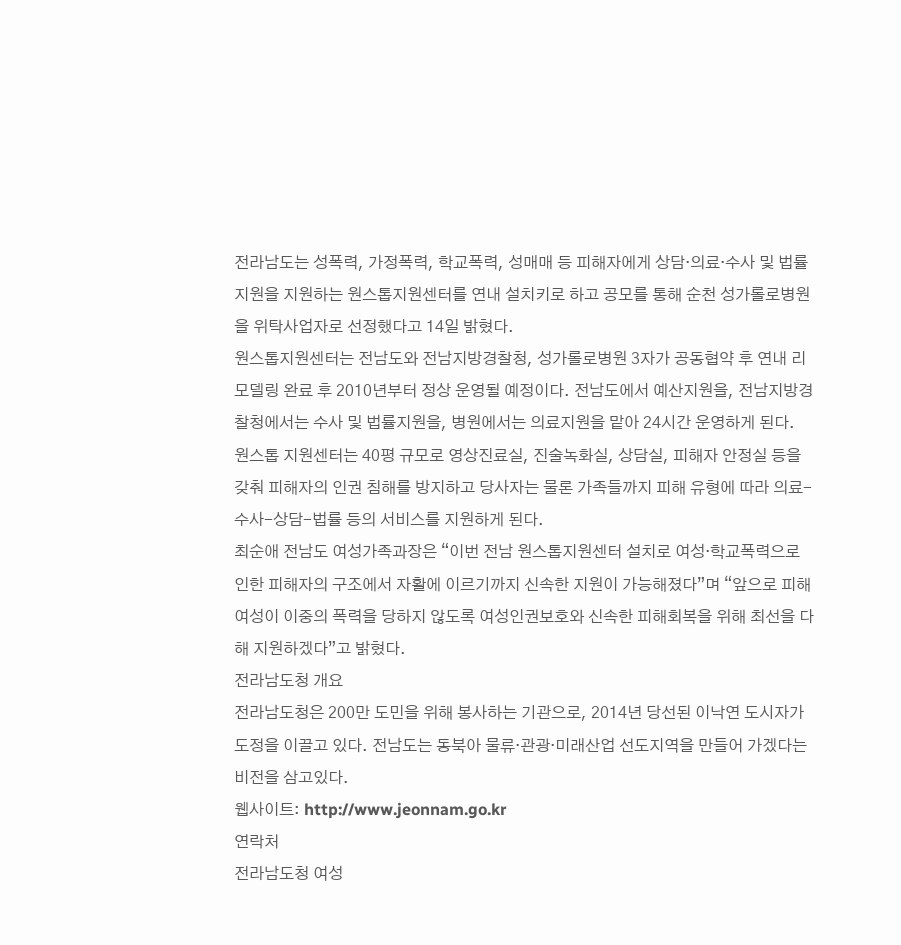전라남도는 성폭력, 가정폭력, 학교폭력, 성매매 등 피해자에게 상담·의료·수사 및 법률지원을 지원하는 원스톱지원센터를 연내 설치키로 하고 공모를 통해 순천 성가롤로병원을 위탁사업자로 선정했다고 14일 밝혔다.
원스톱지원센터는 전남도와 전남지방경찰청, 성가롤로병원 3자가 공동협약 후 연내 리모델링 완료 후 2010년부터 정상 운영될 예정이다. 전남도에서 예산지원을, 전남지방경찰청에서는 수사 및 법률지원을, 병원에서는 의료지원을 맡아 24시간 운영하게 된다.
원스톱 지원센터는 40평 규모로 영상진료실, 진술녹화실, 상담실, 피해자 안정실 등을 갖춰 피해자의 인권 침해를 방지하고 당사자는 물론 가족들까지 피해 유형에 따라 의료-수사-상담-법률 등의 서비스를 지원하게 된다.
최순애 전남도 여성가족과장은 “이번 전남 원스톱지원센터 설치로 여성·학교폭력으로 인한 피해자의 구조에서 자활에 이르기까지 신속한 지원이 가능해졌다”며 “앞으로 피해여성이 이중의 폭력을 당하지 않도록 여성인권보호와 신속한 피해회복을 위해 최선을 다해 지원하겠다”고 밝혔다.
전라남도청 개요
전라남도청은 200만 도민을 위해 봉사하는 기관으로, 2014년 당선된 이낙연 도시자가 도정을 이끌고 있다. 전남도는 동북아 물류·관광·미래산업 선도지역을 만들어 가겠다는 비전을 삼고있다.
웹사이트: http://www.jeonnam.go.kr
연락처
전라남도청 여성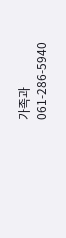가족과
061-286-5940